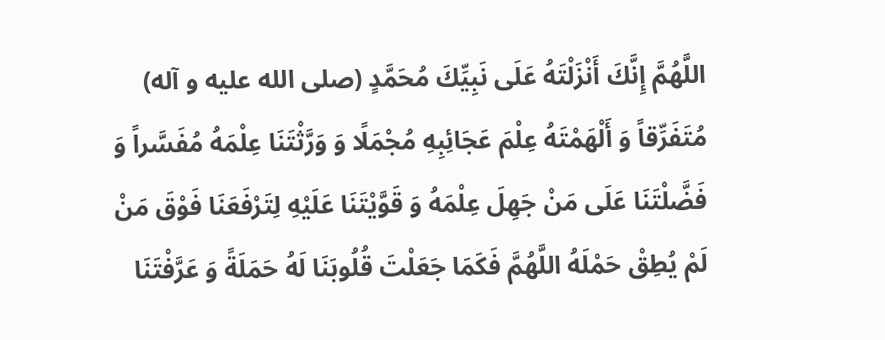اللَّهُمَّ إِنَّكَ أَنْزَلْتَهُ عَلَى نَبِيِّكَ مُحَمَّدٍ (صلى الله عليه و آله) مُتَفَرِّقاً وَ أَلْهَمْتَهُ عِلْمَ عَجَائِبِهِ مُجْمَلًا وَ وَرَّثْتَنَا عِلْمَهُ مُفَسَّراً وَ فَضَّلْتَنَا عَلَى مَنْ جَهِلَ عِلْمَهُ وَ قَوَّيْتَنَا عَلَيْهِ لِتَرْفَعَنَا فَوْقَ مَنْ لَمْ يُطِقْ حَمْلَهُ اللَّهُمَّ فَكَمَا جَعَلْتَ قُلُوبَنَا لَهُ حَمَلَةً وَ عَرَّفْتَنَا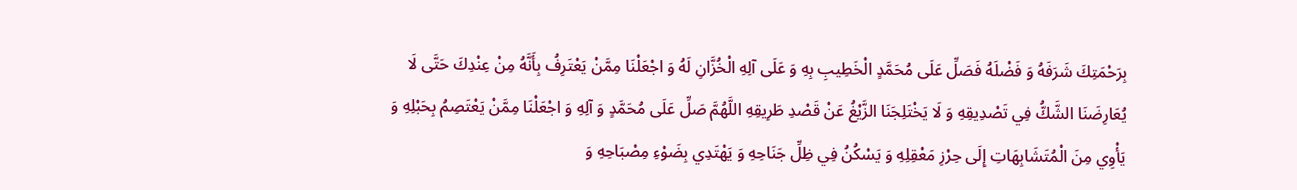بِرَحْمَتِكَ شَرَفَهُ وَ فَضْلَهُ فَصَلِّ عَلَى مُحَمَّدٍ الْخَطِيبِ بِهِ وَ عَلَى آلِهِ الْخُزَّانِ لَهُ وَ اجْعَلْنَا مِمَّنْ يَعْتَرِفُ بِأَنَّهُ مِنْ عِنْدِكَ حَتَّى لَا يُعَارِضَنَا الشَّكُّ فِي تَصْدِيقِهِ وَ لَا يَخْتَلِجَنَا الزَّيْغُ عَنْ قَصْدِ طَرِيقِهِ اللَّهُمَّ صَلِّ عَلَى مُحَمَّدٍ وَ آلِهِ وَ اجْعَلْنَا مِمَّنْ يَعْتَصِمُ بِحَبْلِهِ وَ يَأْوِي مِنَ الْمُتَشَابِهَاتِ إِلَى حِرْزِ مَعْقِلِهِ وَ يَسْكُنُ فِي ظِلِّ جَنَاحِهِ وَ يَهْتَدِي بِضَوْءِ مِصْبَاحِهِ وَ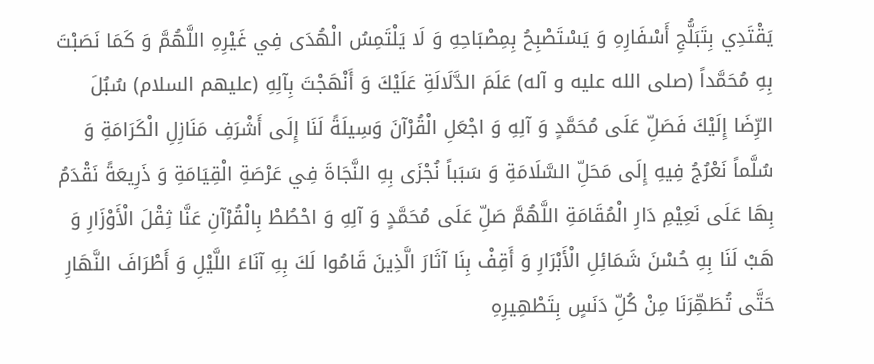يَقْتَدِي بِتَبَلُّجِ أَسْفَارِهِ وَ يَسْتَصْبِحُ بِمِصْبَاحِهِ وَ لَا يَلْتَمِسُ الْهُدَى فِي غَيْرِهِ اللَّهُمَّ وَ كَمَا نَصَبْتَ بِهِ مُحَمَّداً (صلى الله عليه و آله) عَلَمَ الدَّلَالَةِ عَلَيْكَ وَ أَنْهَجْتَ بِآلِهِ (عليهم السلام) سُبُلَ الرِّضَا إِلَيْكَ فَصَلِّ عَلَى مُحَمَّدٍ وَ آلِهِ وَ اجْعَلِ الْقُرْآنَ وَسِيلَةً لَنَا إِلَى أَشْرَفِ مَنَازِلِ الْكَرَامَةِ وَ سُلَّماً نَعْرُجُ فِيهِ إِلَى مَحَلِّ السَّلَامَةِ وَ سَبَباً نُجْزَى بِهِ النَّجَاةَ فِي عَرْصَةِ الْقِيَامَةِ وَ ذَرِيعَةً نَقْدَمُ بِهَا عَلَى نَعِيْمِ دَارِ الْمُقَامَةِ اللَّهُمَّ صَلِّ عَلَى مُحَمَّدٍ وَ آلِهِ وَ احْطُطْ بِالْقُرْآنِ عَنَّا ثِقْلَ الْأَوْزَارِ وَ هَبْ لَنَا بِهِ حُسْنَ شَمَائِلِ الْأَبْرَارِ وَ أَقِفْ بِنَا آثَارَ الَّذِينَ قَامُوا لَكَ بِهِ آنَاءَ اللَّيْلِ وَ أَطْرَافَ النَّهَارِ حَتَّى تُطَهِّرَنَا مِنْ كُلِّ دَنَسٍ بِتَطْهِيرِهِ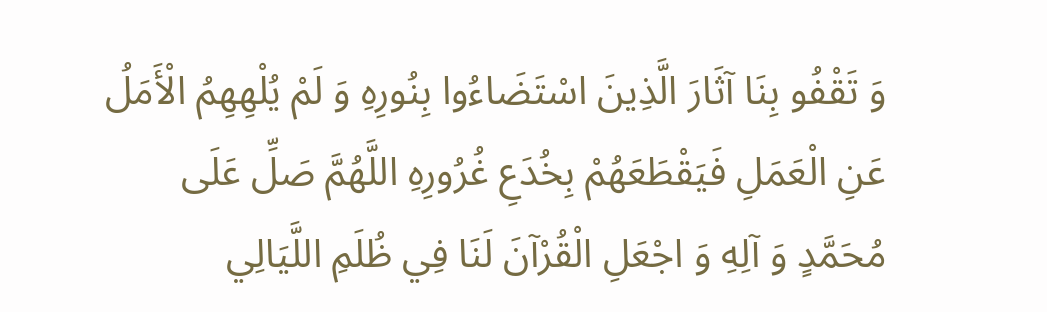وَ تَقْفُو بِنَا آثَارَ الَّذِينَ اسْتَضَاءُوا بِنُورِهِ وَ لَمْ يُلْهِهِمُ الْأَمَلُ عَنِ الْعَمَلِ فَيَقْطَعَهُمْ بِخُدَعِ غُرُورِهِ اللَّهُمَّ صَلِّ عَلَى مُحَمَّدٍ وَ آلِهِ وَ اجْعَلِ الْقُرْآنَ لَنَا فِي ظُلَمِ اللَّيَالِي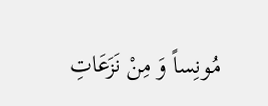مُونِساً وَ مِنْ نَزَعَاتِ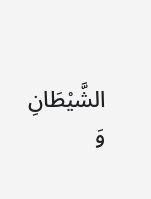الشَّيْطَانِ وَ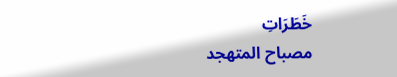خَطَرَاتِ
مصباح المتهجد